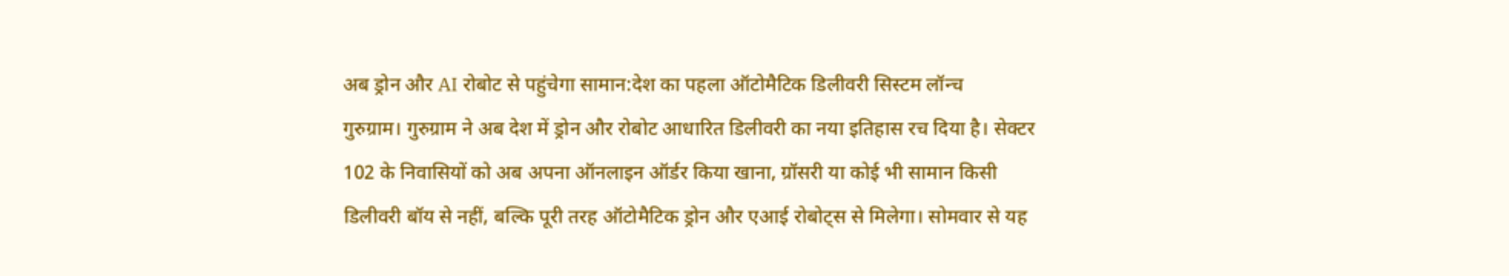अब ड्रोन और AI रोबोट से पहुंचेगा सामान:देश का पहला ऑटोमैटिक डिलीवरी सिस्टम लॉन्च
गुरुग्राम। गुरुग्राम ने अब देश में ड्रोन और रोबोट आधारित डिलीवरी का नया इतिहास रच दिया है। सेक्टर 102 के निवासियों को अब अपना ऑनलाइन ऑर्डर किया खाना, ग्रॉसरी या कोई भी सामान किसी डिलीवरी बॉय से नहीं, बल्कि पूरी तरह ऑटोमैटिक ड्रोन और एआई रोबोट्स से मिलेगा। सोमवार से यह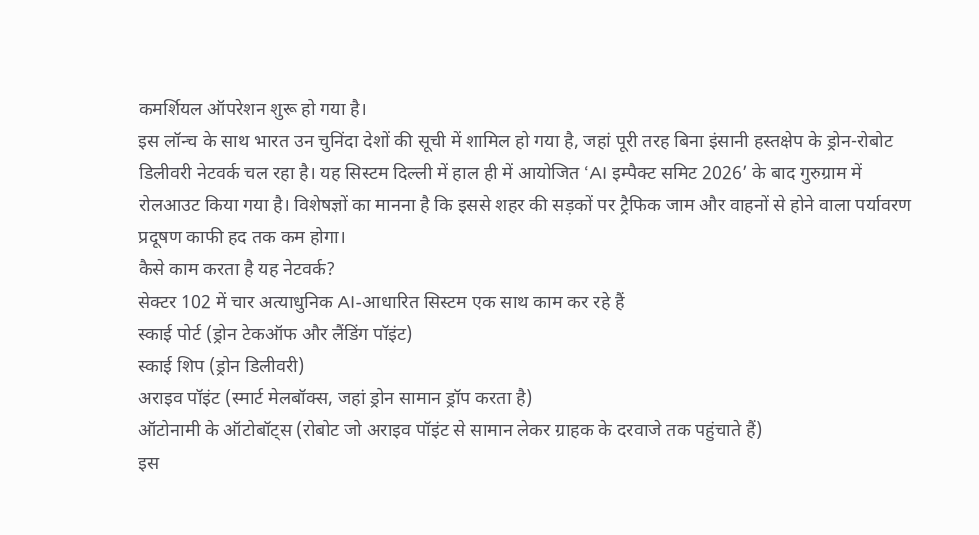कमर्शियल ऑपरेशन शुरू हो गया है।
इस लॉन्च के साथ भारत उन चुनिंदा देशों की सूची में शामिल हो गया है, जहां पूरी तरह बिना इंसानी हस्तक्षेप के ड्रोन-रोबोट डिलीवरी नेटवर्क चल रहा है। यह सिस्टम दिल्ली में हाल ही में आयोजित ‘AI इम्पैक्ट समिट 2026’ के बाद गुरुग्राम में रोलआउट किया गया है। विशेषज्ञों का मानना है कि इससे शहर की सड़कों पर ट्रैफिक जाम और वाहनों से होने वाला पर्यावरण प्रदूषण काफी हद तक कम होगा।
कैसे काम करता है यह नेटवर्क?
सेक्टर 102 में चार अत्याधुनिक AI-आधारित सिस्टम एक साथ काम कर रहे हैं
स्काई पोर्ट (ड्रोन टेकऑफ और लैंडिंग पॉइंट)
स्काई शिप (ड्रोन डिलीवरी)
अराइव पॉइंट (स्मार्ट मेलबॉक्स, जहां ड्रोन सामान ड्रॉप करता है)
ऑटोनामी के ऑटोबॉट्स (रोबोट जो अराइव पॉइंट से सामान लेकर ग्राहक के दरवाजे तक पहुंचाते हैं)
इस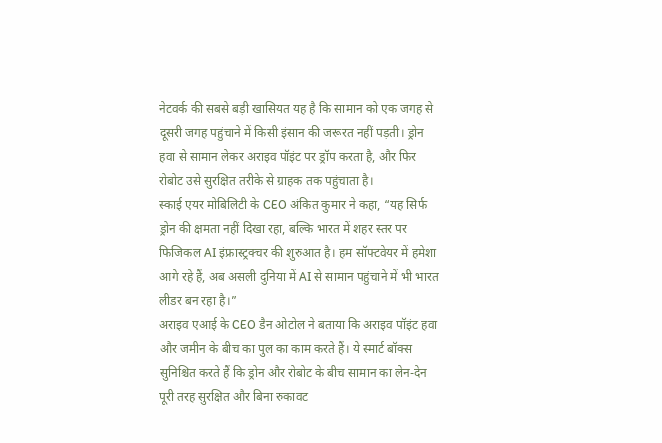नेटवर्क की सबसे बड़ी खासियत यह है कि सामान को एक जगह से दूसरी जगह पहुंचाने में किसी इंसान की जरूरत नहीं पड़ती। ड्रोन हवा से सामान लेकर अराइव पॉइंट पर ड्रॉप करता है, और फिर रोबोट उसे सुरक्षित तरीके से ग्राहक तक पहुंचाता है।
स्काई एयर मोबिलिटी के CEO अंकित कुमार ने कहा, “यह सिर्फ ड्रोन की क्षमता नहीं दिखा रहा, बल्कि भारत में शहर स्तर पर फिजिकल AI इंफ्रास्ट्रक्चर की शुरुआत है। हम सॉफ्टवेयर में हमेशा आगे रहे हैं, अब असली दुनिया में AI से सामान पहुंचाने में भी भारत लीडर बन रहा है।”
अराइव एआई के CEO डैन ओटोल ने बताया कि अराइव पॉइंट हवा और जमीन के बीच का पुल का काम करते हैं। ये स्मार्ट बॉक्स सुनिश्चित करते हैं कि ड्रोन और रोबोट के बीच सामान का लेन-देन पूरी तरह सुरक्षित और बिना रुकावट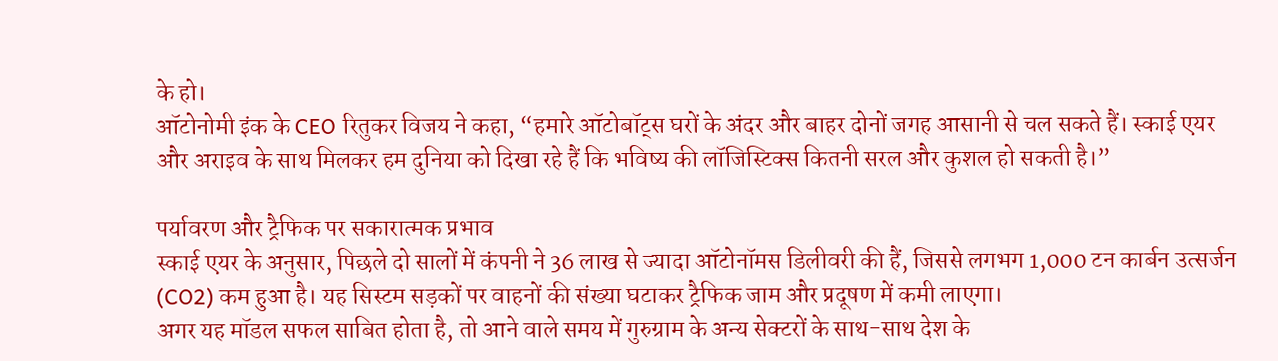के हो।
ऑटोनोमी इंक के CEO रितुकर विजय ने कहा, “हमारे ऑटोबॉट्स घरों के अंदर और बाहर दोनों जगह आसानी से चल सकते हैं। स्काई एयर और अराइव के साथ मिलकर हम दुनिया को दिखा रहे हैं कि भविष्य की लॉजिस्टिक्स कितनी सरल और कुशल हो सकती है।”

पर्यावरण और ट्रैफिक पर सकारात्मक प्रभाव
स्काई एयर के अनुसार, पिछले दो सालों में कंपनी ने 36 लाख से ज्यादा ऑटोनॉमस डिलीवरी की हैं, जिससे लगभग 1,000 टन कार्बन उत्सर्जन (CO2) कम हुआ है। यह सिस्टम सड़कों पर वाहनों की संख्या घटाकर ट्रैफिक जाम और प्रदूषण में कमी लाएगा।
अगर यह मॉडल सफल साबित होता है, तो आने वाले समय में गुरुग्राम के अन्य सेक्टरों के साथ-साथ देश के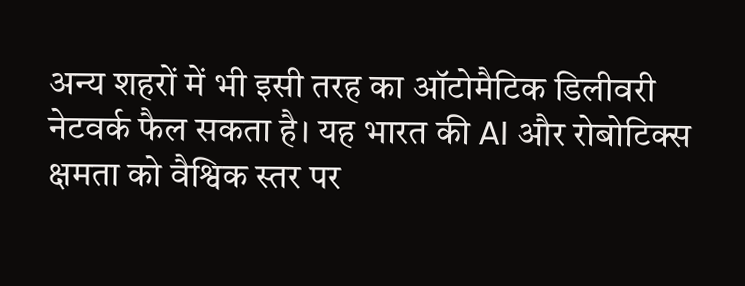अन्य शहरों में भी इसी तरह का ऑटोमैटिक डिलीवरी नेटवर्क फैल सकता है। यह भारत की AI और रोबोटिक्स क्षमता को वैश्विक स्तर पर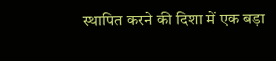स्थापित करने की दिशा में एक बड़ा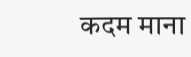कदम माना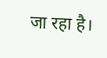जा रहा है।